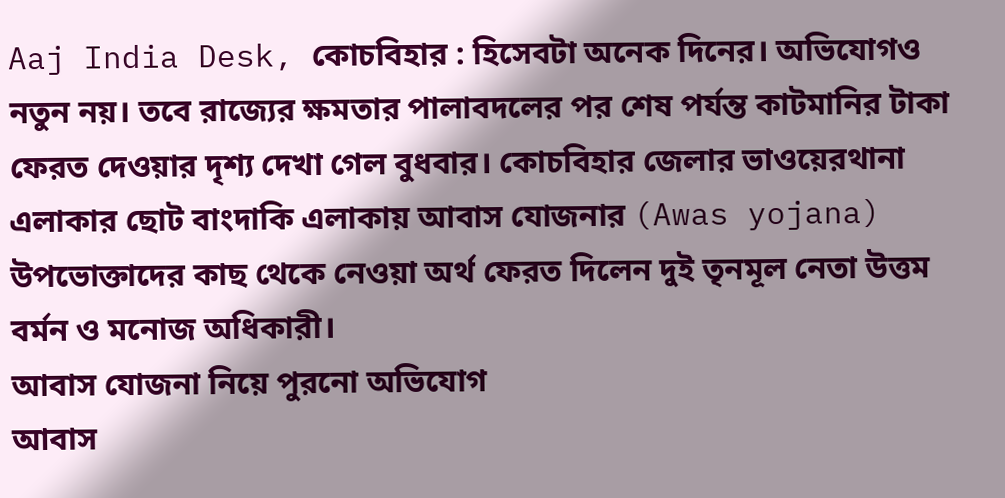Aaj India Desk, কোচবিহার : হিসেবটা অনেক দিনের। অভিযোগও নতুন নয়। তবে রাজ্যের ক্ষমতার পালাবদলের পর শেষ পর্যন্ত কাটমানির টাকা ফেরত দেওয়ার দৃশ্য দেখা গেল বুধবার। কোচবিহার জেলার ভাওয়েরথানা এলাকার ছোট বাংদাকি এলাকায় আবাস যোজনার (Awas yojana) উপভোক্তাদের কাছ থেকে নেওয়া অর্থ ফেরত দিলেন দুই তৃনমূল নেতা উত্তম বর্মন ও মনোজ অধিকারী।
আবাস যোজনা নিয়ে পুরনো অভিযোগ
আবাস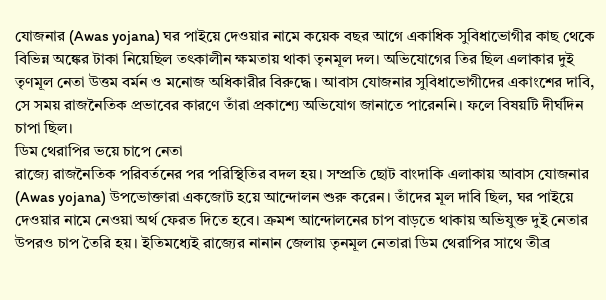যোজনার (Awas yojana) ঘর পাইয়ে দেওয়ার নামে কয়েক বছর আগে একাধিক সুবিধাভোগীর কাছ থেকে বিভিন্ন অঙ্কের টাকা নিয়েছিল তৎকালীন ক্ষমতায় থাকা তৃনমূল দল। অভিযোগের তির ছিল এলাকার দুই তৃণমূল নেতা উত্তম বর্মন ও মনোজ অধিকারীর বিরুদ্ধে। আবাস যোজনার সুবিধাভোগীদের একাংশের দাবি, সে সময় রাজনৈতিক প্রভাবের কারণে তাঁরা প্রকাশ্যে অভিযোগ জানাতে পারেননি। ফলে বিষয়টি দীর্ঘদিন চাপা ছিল।
ডিম থেরাপির ভয়ে চাপে নেতা
রাজ্যে রাজনৈতিক পরিবর্তনের পর পরিস্থিতির বদল হয়। সম্প্রতি ছোট বাংদাকি এলাকায় আবাস যোজনার (Awas yojana) উপভোক্তারা একজোট হয়ে আন্দোলন শুরু করেন। তাঁদের মূল দাবি ছিল, ঘর পাইয়ে দেওয়ার নামে নেওয়া অর্থ ফেরত দিতে হবে। ক্রমশ আন্দোলনের চাপ বাড়তে থাকায় অভিযুক্ত দুই নেতার উপরও চাপ তৈরি হয়। ইতিমধ্যেই রাজ্যের নানান জেলায় তৃনমূল নেতারা ডিম থেরাপির সাথে তীব্র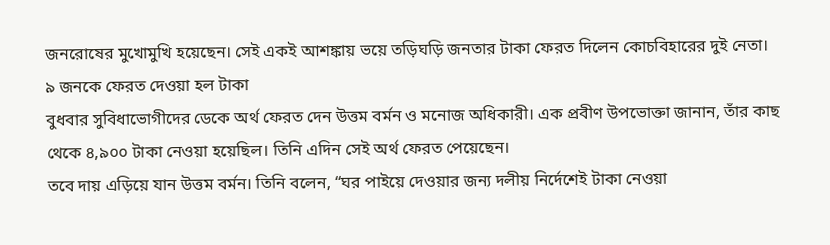জনরোষের মুখোমুখি হয়েছেন। সেই একই আশঙ্কায় ভয়ে তড়িঘড়ি জনতার টাকা ফেরত দিলেন কোচবিহারের দুই নেতা।
৯ জনকে ফেরত দেওয়া হল টাকা
বুধবার সুবিধাভোগীদের ডেকে অর্থ ফেরত দেন উত্তম বর্মন ও মনোজ অধিকারী। এক প্রবীণ উপভোক্তা জানান, তাঁর কাছ থেকে ৪,৯০০ টাকা নেওয়া হয়েছিল। তিনি এদিন সেই অর্থ ফেরত পেয়েছেন।
তবে দায় এড়িয়ে যান উত্তম বর্মন। তিনি বলেন, “ঘর পাইয়ে দেওয়ার জন্য দলীয় নির্দেশেই টাকা নেওয়া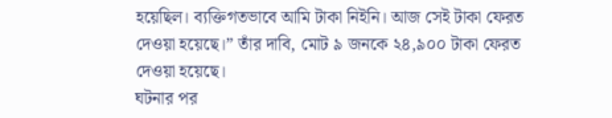হয়েছিল। ব্যক্তিগতভাবে আমি টাকা নিইনি। আজ সেই টাকা ফেরত দেওয়া হয়েছে।” তাঁর দাবি, মোট ৯ জনকে ২৪,৯০০ টাকা ফেরত দেওয়া হয়েছে।
ঘটনার পর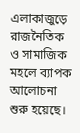এলাকাজুড়ে রাজনৈতিক ও সামাজিক মহলে ব্যাপক আলোচনা শুরু হয়েছে।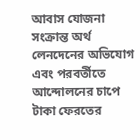আবাস যোজনা সংক্রান্ত অর্থ লেনদেনের অভিযোগ এবং পরবর্তীতে আন্দোলনের চাপে টাকা ফেরতের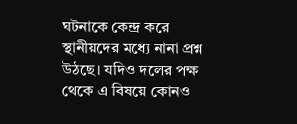ঘটনাকে কেন্দ্র করে স্থানীয়দের মধ্যে নানা প্রশ্ন উঠছে। যদিও দলের পক্ষ থেকে এ বিষয়ে কোনও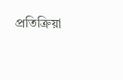প্রতিক্রিয়া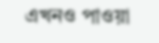এখনও পাওয়া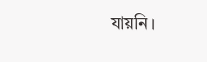যায়নি।